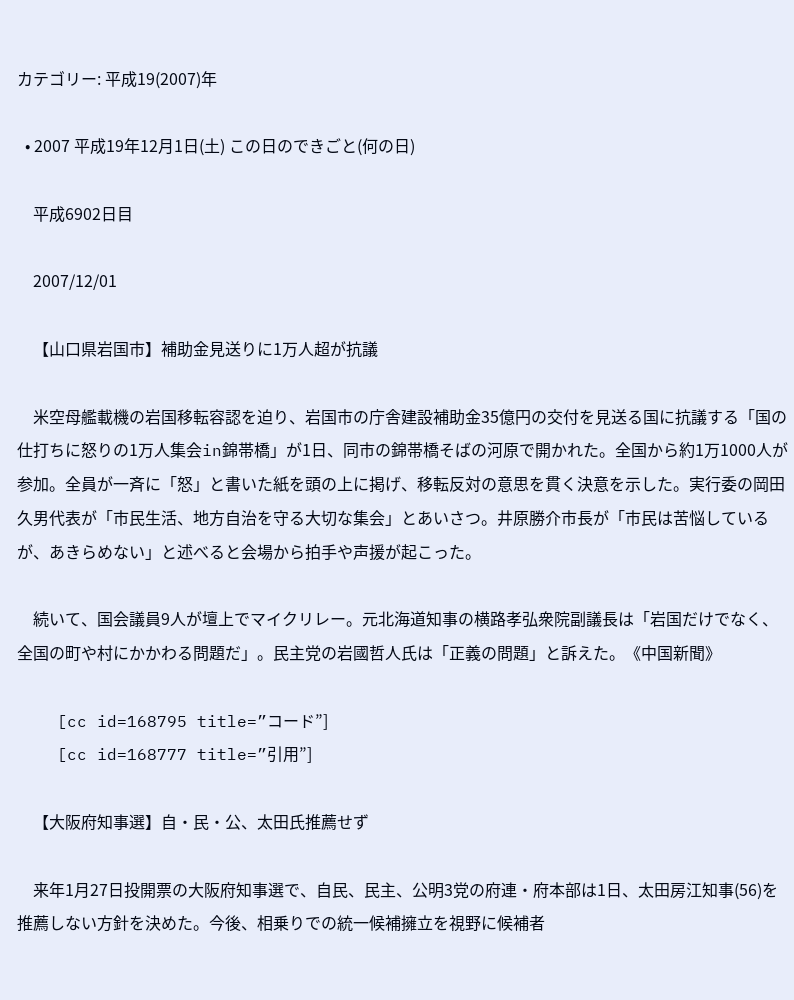カテゴリー: 平成19(2007)年

  • 2007 平成19年12月1日(土) この日のできごと(何の日)

    平成6902日目

    2007/12/01

    【山口県岩国市】補助金見送りに1万人超が抗議

    米空母艦載機の岩国移転容認を迫り、岩国市の庁舎建設補助金35億円の交付を見送る国に抗議する「国の仕打ちに怒りの1万人集会in錦帯橋」が1日、同市の錦帯橋そばの河原で開かれた。全国から約1万1000人が参加。全員が一斉に「怒」と書いた紙を頭の上に掲げ、移転反対の意思を貫く決意を示した。実行委の岡田久男代表が「市民生活、地方自治を守る大切な集会」とあいさつ。井原勝介市長が「市民は苦悩しているが、あきらめない」と述べると会場から拍手や声援が起こった。

    続いて、国会議員9人が壇上でマイクリレー。元北海道知事の横路孝弘衆院副議長は「岩国だけでなく、全国の町や村にかかわる問題だ」。民主党の岩國哲人氏は「正義の問題」と訴えた。《中国新聞》

    [cc id=168795 title=”コード”]
    [cc id=168777 title=”引用”]

    【大阪府知事選】自・民・公、太田氏推薦せず

    来年1月27日投開票の大阪府知事選で、自民、民主、公明3党の府連・府本部は1日、太田房江知事(56)を推薦しない方針を決めた。今後、相乗りでの統一候補擁立を視野に候補者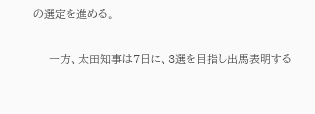の選定を進める。

    一方、太田知事は7日に、3選を目指し出馬表明する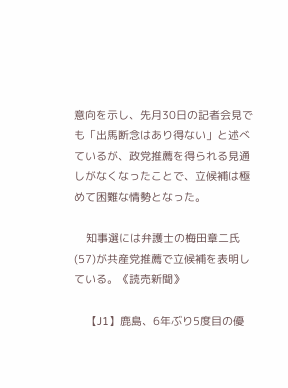意向を示し、先月30日の記者会見でも「出馬断念はあり得ない」と述べているが、政党推薦を得られる見通しがなくなったことで、立候補は極めて困難な情勢となった。

    知事選には弁護士の梅田章二氏(57)が共産党推薦で立候補を表明している。《読売新聞》

    【J1】鹿島、6年ぶり5度目の優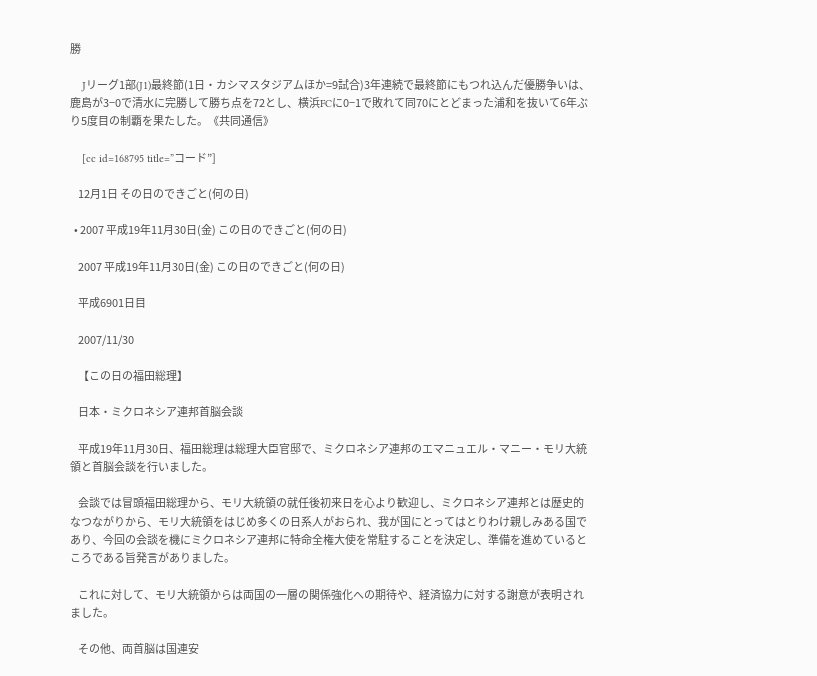勝

    Jリーグ1部(J1)最終節(1日・カシマスタジアムほか=9試合)3年連続で最終節にもつれ込んだ優勝争いは、鹿島が3−0で清水に完勝して勝ち点を72とし、横浜FCに0−1で敗れて同70にとどまった浦和を抜いて6年ぶり5度目の制覇を果たした。《共同通信》

    [cc id=168795 title=”コード”]

    12月1日 その日のできごと(何の日)

  • 2007 平成19年11月30日(金) この日のできごと(何の日)

    2007 平成19年11月30日(金) この日のできごと(何の日)

    平成6901日目

    2007/11/30

    【この日の福田総理】

    日本・ミクロネシア連邦首脳会談

    平成19年11月30日、福田総理は総理大臣官邸で、ミクロネシア連邦のエマニュエル・マニー・モリ大統領と首脳会談を行いました。

    会談では冒頭福田総理から、モリ大統領の就任後初来日を心より歓迎し、ミクロネシア連邦とは歴史的なつながりから、モリ大統領をはじめ多くの日系人がおられ、我が国にとってはとりわけ親しみある国であり、今回の会談を機にミクロネシア連邦に特命全権大使を常駐することを決定し、準備を進めているところである旨発言がありました。

    これに対して、モリ大統領からは両国の一層の関係強化への期待や、経済協力に対する謝意が表明されました。

    その他、両首脳は国連安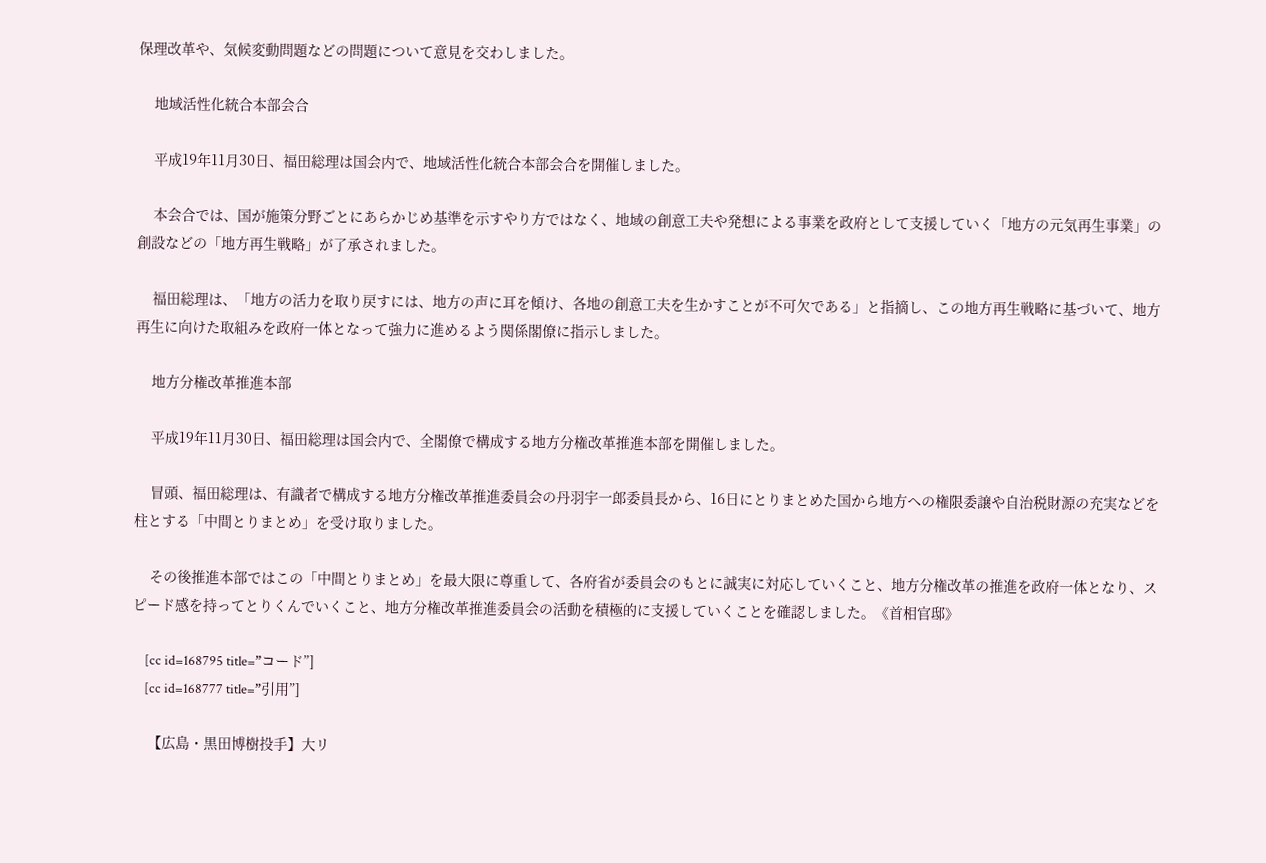保理改革や、気候変動問題などの問題について意見を交わしました。

    地域活性化統合本部会合

    平成19年11月30日、福田総理は国会内で、地域活性化統合本部会合を開催しました。

    本会合では、国が施策分野ごとにあらかじめ基準を示すやり方ではなく、地域の創意工夫や発想による事業を政府として支援していく「地方の元気再生事業」の創設などの「地方再生戦略」が了承されました。

    福田総理は、「地方の活力を取り戻すには、地方の声に耳を傾け、各地の創意工夫を生かすことが不可欠である」と指摘し、この地方再生戦略に基づいて、地方再生に向けた取組みを政府一体となって強力に進めるよう関係閣僚に指示しました。

    地方分権改革推進本部

    平成19年11月30日、福田総理は国会内で、全閣僚で構成する地方分権改革推進本部を開催しました。

    冒頭、福田総理は、有識者で構成する地方分権改革推進委員会の丹羽宇一郎委員長から、16日にとりまとめた国から地方への権限委譲や自治税財源の充実などを柱とする「中間とりまとめ」を受け取りました。

    その後推進本部ではこの「中間とりまとめ」を最大限に尊重して、各府省が委員会のもとに誠実に対応していくこと、地方分権改革の推進を政府一体となり、スピード感を持ってとりくんでいくこと、地方分権改革推進委員会の活動を積極的に支援していくことを確認しました。《首相官邸》

    [cc id=168795 title=”コード”]
    [cc id=168777 title=”引用”]

    【広島・黒田博樹投手】大リ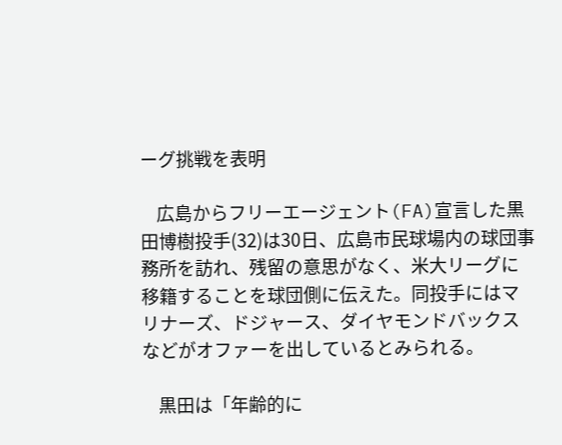ーグ挑戦を表明

    広島からフリーエージェント(FA)宣言した黒田博樹投手(32)は30日、広島市民球場内の球団事務所を訪れ、残留の意思がなく、米大リーグに移籍することを球団側に伝えた。同投手にはマリナーズ、ドジャース、ダイヤモンドバックスなどがオファーを出しているとみられる。

    黒田は「年齢的に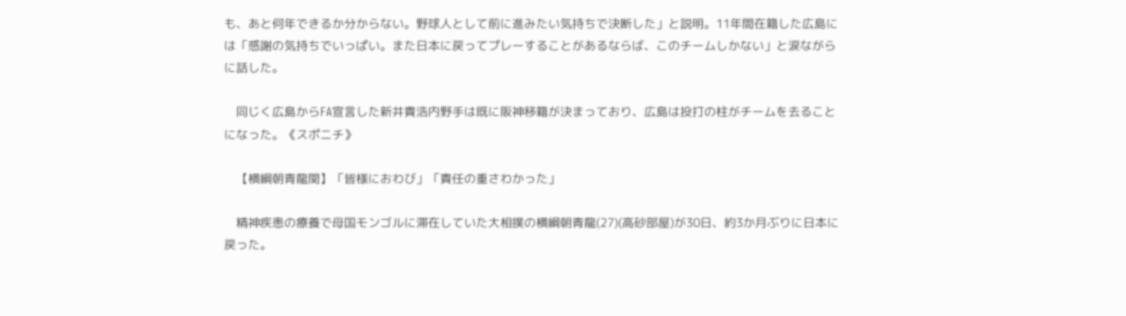も、あと何年できるか分からない。野球人として前に進みたい気持ちで決断した」と説明。11年間在籍した広島には「感謝の気持ちでいっぱい。また日本に戻ってプレーすることがあるならば、このチームしかない」と涙ながらに話した。

    同じく広島からFA宣言した新井貴浩内野手は既に阪神移籍が決まっており、広島は投打の柱がチームを去ることになった。《スポニチ》

    【横綱朝青龍関】「皆様におわび」「責任の重さわかった」

    精神疾患の療養で母国モンゴルに滞在していた大相撲の横綱朝青龍(27)(高砂部屋)が30日、約3か月ぶりに日本に戻った。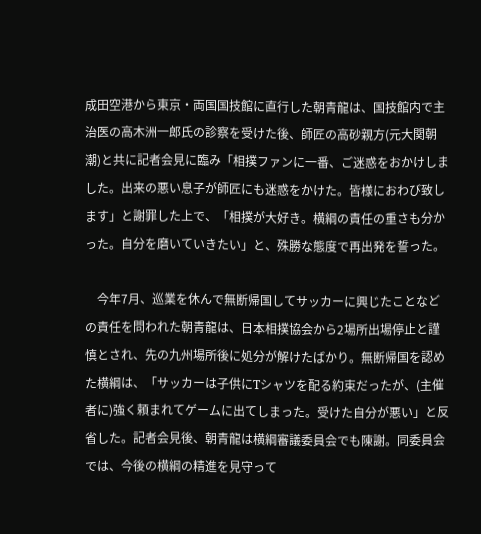成田空港から東京・両国国技館に直行した朝青龍は、国技館内で主治医の高木洲一郎氏の診察を受けた後、師匠の高砂親方(元大関朝潮)と共に記者会見に臨み「相撲ファンに一番、ご迷惑をおかけしました。出来の悪い息子が師匠にも迷惑をかけた。皆様におわび致します」と謝罪した上で、「相撲が大好き。横綱の責任の重さも分かった。自分を磨いていきたい」と、殊勝な態度で再出発を誓った。

    今年7月、巡業を休んで無断帰国してサッカーに興じたことなどの責任を問われた朝青龍は、日本相撲協会から2場所出場停止と謹慎とされ、先の九州場所後に処分が解けたばかり。無断帰国を認めた横綱は、「サッカーは子供にTシャツを配る約束だったが、(主催者に)強く頼まれてゲームに出てしまった。受けた自分が悪い」と反省した。記者会見後、朝青龍は横綱審議委員会でも陳謝。同委員会では、今後の横綱の精進を見守って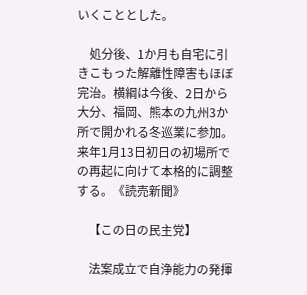いくこととした。

    処分後、1か月も自宅に引きこもった解離性障害もほぼ完治。横綱は今後、2日から大分、福岡、熊本の九州3か所で開かれる冬巡業に参加。来年1月13日初日の初場所での再起に向けて本格的に調整する。《読売新聞》

    【この日の民主党】

    法案成立で自浄能力の発揮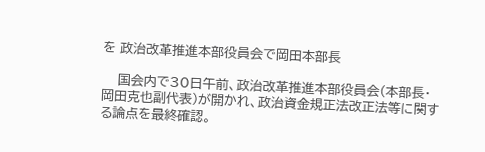を 政治改革推進本部役員会で岡田本部長

    国会内で30日午前、政治改革推進本部役員会(本部長・岡田克也副代表)が開かれ、政治資金規正法改正法等に関する論点を最終確認。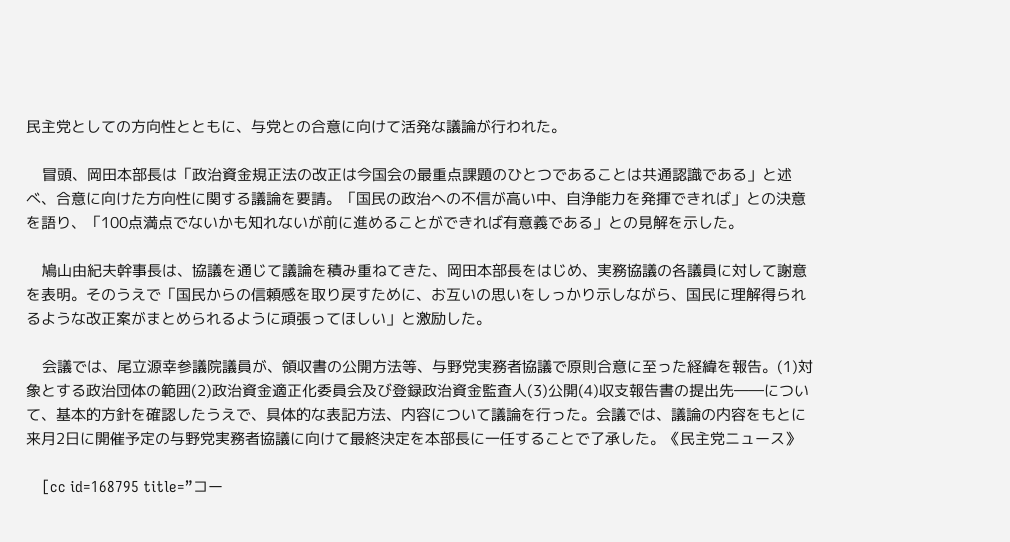民主党としての方向性とともに、与党との合意に向けて活発な議論が行われた。

    冒頭、岡田本部長は「政治資金規正法の改正は今国会の最重点課題のひとつであることは共通認識である」と述べ、合意に向けた方向性に関する議論を要請。「国民の政治への不信が高い中、自浄能力を発揮できれば」との決意を語り、「100点満点でないかも知れないが前に進めることができれば有意義である」との見解を示した。

    鳩山由紀夫幹事長は、協議を通じて議論を積み重ねてきた、岡田本部長をはじめ、実務協議の各議員に対して謝意を表明。そのうえで「国民からの信頼感を取り戻すために、お互いの思いをしっかり示しながら、国民に理解得られるような改正案がまとめられるように頑張ってほしい」と激励した。

    会議では、尾立源幸参議院議員が、領収書の公開方法等、与野党実務者協議で原則合意に至った経緯を報告。(1)対象とする政治団体の範囲(2)政治資金適正化委員会及び登録政治資金監査人(3)公開(4)収支報告書の提出先――について、基本的方針を確認したうえで、具体的な表記方法、内容について議論を行った。会議では、議論の内容をもとに来月2日に開催予定の与野党実務者協議に向けて最終決定を本部長に一任することで了承した。《民主党ニュース》

    [cc id=168795 title=”コー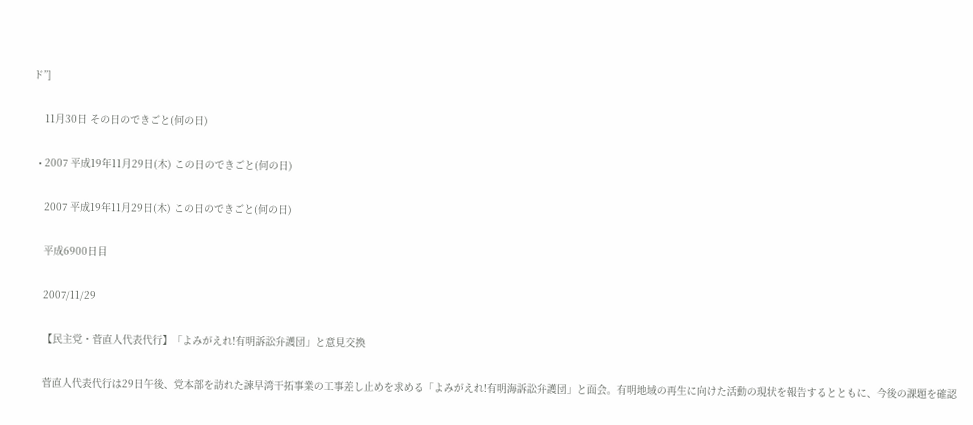ド”]

    11月30日 その日のできごと(何の日)

  • 2007 平成19年11月29日(木) この日のできごと(何の日)

    2007 平成19年11月29日(木) この日のできごと(何の日)

    平成6900日目

    2007/11/29

    【民主党・菅直人代表代行】「よみがえれ!有明訴訟弁護団」と意見交換

    菅直人代表代行は29日午後、党本部を訪れた諫早湾干拓事業の工事差し止めを求める「よみがえれ!有明海訴訟弁護団」と面会。有明地域の再生に向けた活動の現状を報告するとともに、今後の課題を確認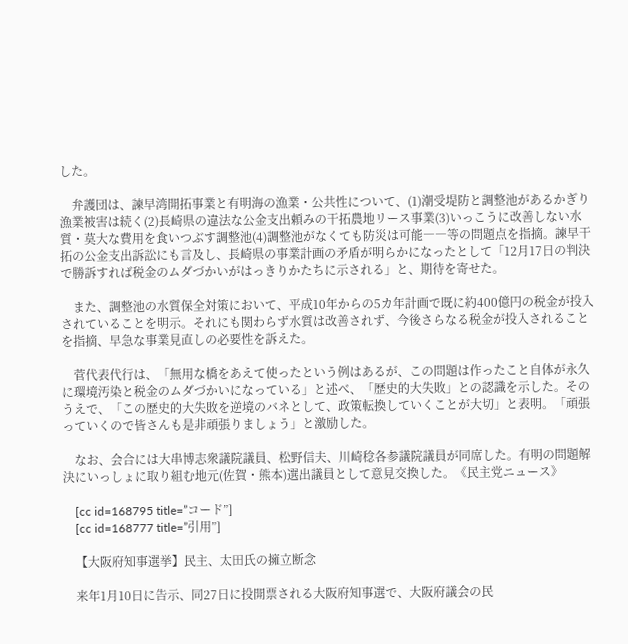した。

    弁護団は、諫早湾開拓事業と有明海の漁業・公共性について、(1)潮受堤防と調整池があるかぎり漁業被害は続く(2)長崎県の違法な公金支出頼みの干拓農地リース事業(3)いっこうに改善しない水質・莫大な費用を食いつぶす調整池(4)調整池がなくても防災は可能――等の問題点を指摘。諫早干拓の公金支出訴訟にも言及し、長崎県の事業計画の矛盾が明らかになったとして「12月17日の判決で勝訴すれば税金のムダづかいがはっきりかたちに示される」と、期待を寄せた。

    また、調整池の水質保全対策において、平成10年からの5カ年計画で既に約400億円の税金が投入されていることを明示。それにも関わらず水質は改善されず、今後さらなる税金が投入されることを指摘、早急な事業見直しの必要性を訴えた。

    菅代表代行は、「無用な橋をあえて使ったという例はあるが、この問題は作ったこと自体が永久に環境汚染と税金のムダづかいになっている」と述べ、「歴史的大失敗」との認識を示した。そのうえで、「この歴史的大失敗を逆境のバネとして、政策転換していくことが大切」と表明。「頑張っていくので皆さんも是非頑張りましょう」と激励した。

    なお、会合には大串博志衆議院議員、松野信夫、川崎稔各参議院議員が同席した。有明の問題解決にいっしょに取り組む地元(佐賀・熊本)選出議員として意見交換した。《民主党ニュース》

    [cc id=168795 title=”コード”]
    [cc id=168777 title=”引用”]

    【大阪府知事選挙】民主、太田氏の擁立断念

    来年1月10日に告示、同27日に投開票される大阪府知事選で、大阪府議会の民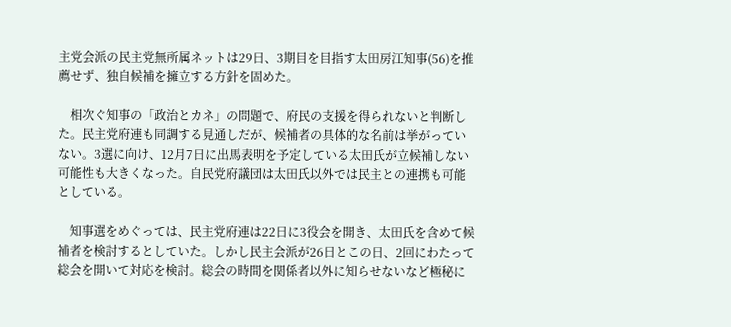主党会派の民主党無所属ネットは29日、3期目を目指す太田房江知事(56)を推薦せず、独自候補を擁立する方針を固めた。

    相次ぐ知事の「政治とカネ」の問題で、府民の支援を得られないと判断した。民主党府連も同調する見通しだが、候補者の具体的な名前は挙がっていない。3選に向け、12月7日に出馬表明を予定している太田氏が立候補しない可能性も大きくなった。自民党府議団は太田氏以外では民主との連携も可能としている。

    知事選をめぐっては、民主党府連は22日に3役会を開き、太田氏を含めて候補者を検討するとしていた。しかし民主会派が26日とこの日、2回にわたって総会を開いて対応を検討。総会の時間を関係者以外に知らせないなど極秘に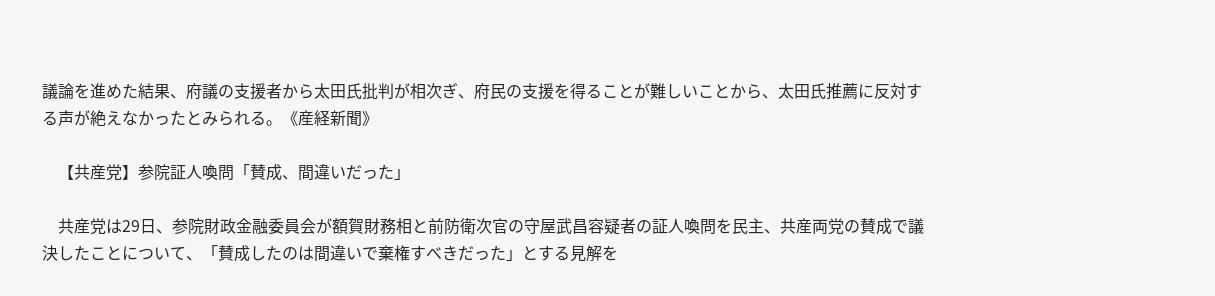議論を進めた結果、府議の支援者から太田氏批判が相次ぎ、府民の支援を得ることが難しいことから、太田氏推薦に反対する声が絶えなかったとみられる。《産経新聞》

    【共産党】参院証人喚問「賛成、間違いだった」

    共産党は29日、参院財政金融委員会が額賀財務相と前防衛次官の守屋武昌容疑者の証人喚問を民主、共産両党の賛成で議決したことについて、「賛成したのは間違いで棄権すべきだった」とする見解を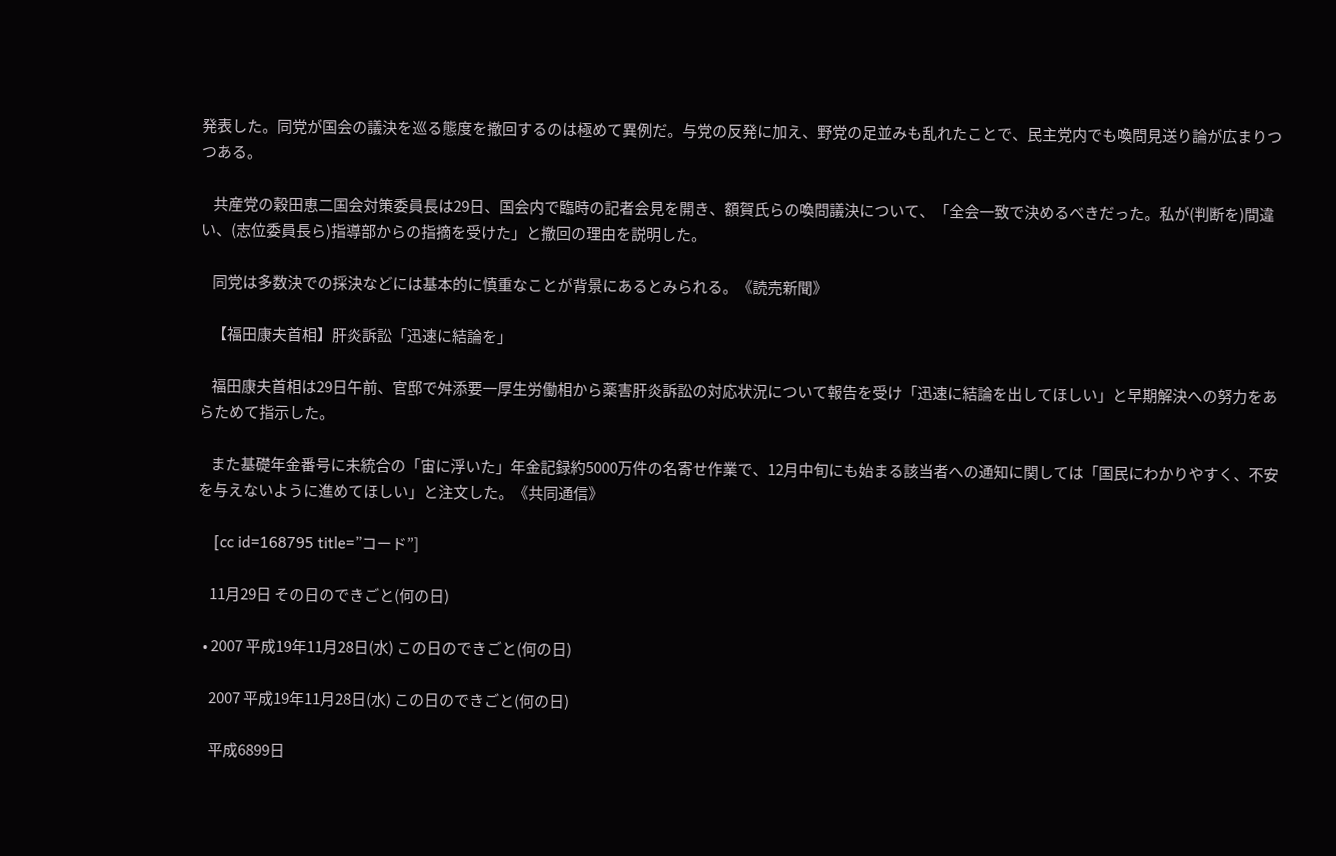発表した。同党が国会の議決を巡る態度を撤回するのは極めて異例だ。与党の反発に加え、野党の足並みも乱れたことで、民主党内でも喚問見送り論が広まりつつある。

    共産党の穀田恵二国会対策委員長は29日、国会内で臨時の記者会見を開き、額賀氏らの喚問議決について、「全会一致で決めるべきだった。私が(判断を)間違い、(志位委員長ら)指導部からの指摘を受けた」と撤回の理由を説明した。

    同党は多数決での採決などには基本的に慎重なことが背景にあるとみられる。《読売新聞》

    【福田康夫首相】肝炎訴訟「迅速に結論を」

    福田康夫首相は29日午前、官邸で舛添要一厚生労働相から薬害肝炎訴訟の対応状況について報告を受け「迅速に結論を出してほしい」と早期解決への努力をあらためて指示した。

    また基礎年金番号に未統合の「宙に浮いた」年金記録約5000万件の名寄せ作業で、12月中旬にも始まる該当者への通知に関しては「国民にわかりやすく、不安を与えないように進めてほしい」と注文した。《共同通信》

    [cc id=168795 title=”コード”]

    11月29日 その日のできごと(何の日)

  • 2007 平成19年11月28日(水) この日のできごと(何の日)

    2007 平成19年11月28日(水) この日のできごと(何の日)

    平成6899日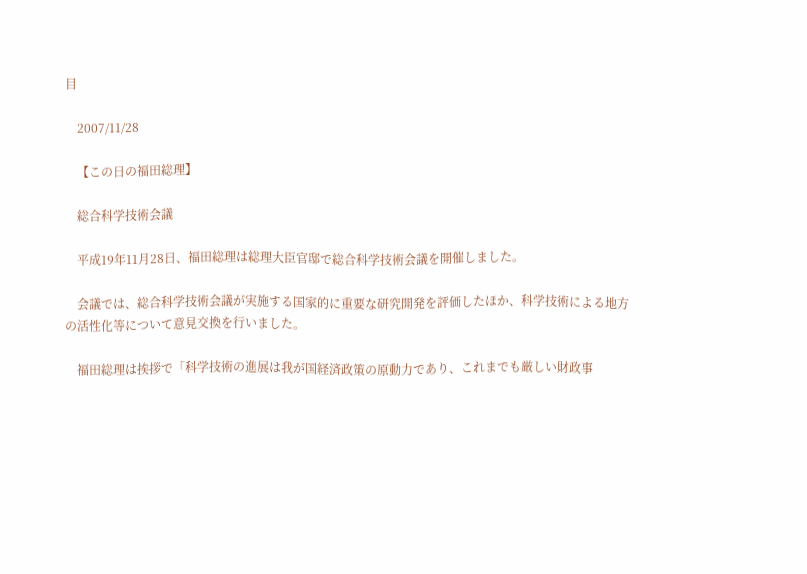目

    2007/11/28

    【この日の福田総理】

    総合科学技術会議

    平成19年11月28日、福田総理は総理大臣官邸で総合科学技術会議を開催しました。

    会議では、総合科学技術会議が実施する国家的に重要な研究開発を評価したほか、科学技術による地方の活性化等について意見交換を行いました。

    福田総理は挨拶で「科学技術の進展は我が国経済政策の原動力であり、これまでも厳しい財政事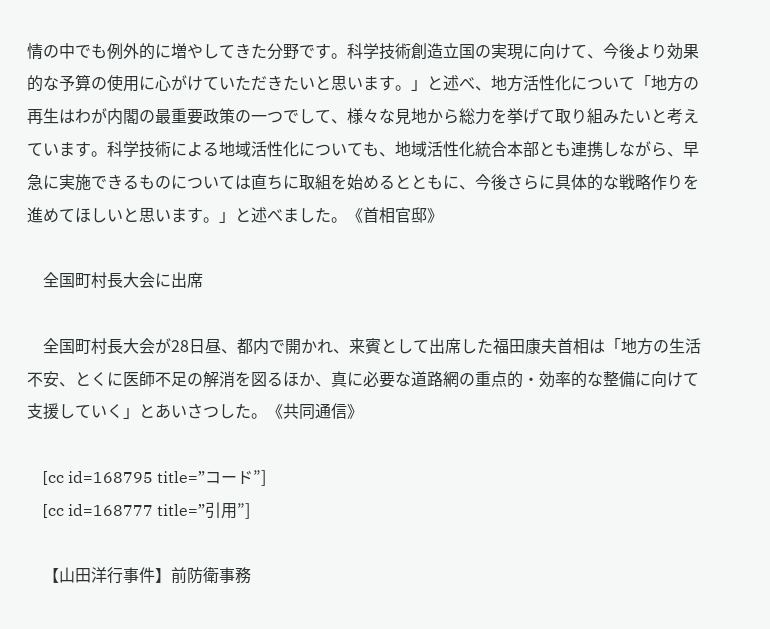情の中でも例外的に増やしてきた分野です。科学技術創造立国の実現に向けて、今後より効果的な予算の使用に心がけていただきたいと思います。」と述べ、地方活性化について「地方の再生はわが内閣の最重要政策の一つでして、様々な見地から総力を挙げて取り組みたいと考えています。科学技術による地域活性化についても、地域活性化統合本部とも連携しながら、早急に実施できるものについては直ちに取組を始めるとともに、今後さらに具体的な戦略作りを進めてほしいと思います。」と述べました。《首相官邸》

    全国町村長大会に出席

    全国町村長大会が28日昼、都内で開かれ、来賓として出席した福田康夫首相は「地方の生活不安、とくに医師不足の解消を図るほか、真に必要な道路網の重点的・効率的な整備に向けて支援していく」とあいさつした。《共同通信》

    [cc id=168795 title=”コード”]
    [cc id=168777 title=”引用”]

    【山田洋行事件】前防衛事務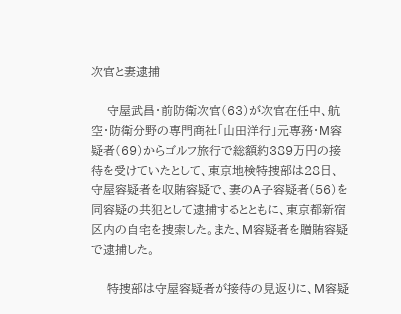次官と妻逮捕

    守屋武昌・前防衛次官(63)が次官在任中、航空・防衛分野の専門商社「山田洋行」元専務・M容疑者(69)からゴルフ旅行で総額約389万円の接待を受けていたとして、東京地検特捜部は28日、守屋容疑者を収賄容疑で、妻のA子容疑者(56)を同容疑の共犯として逮捕するとともに、東京都新宿区内の自宅を捜索した。また、M容疑者を贈賄容疑で逮捕した。

    特捜部は守屋容疑者が接待の見返りに、M容疑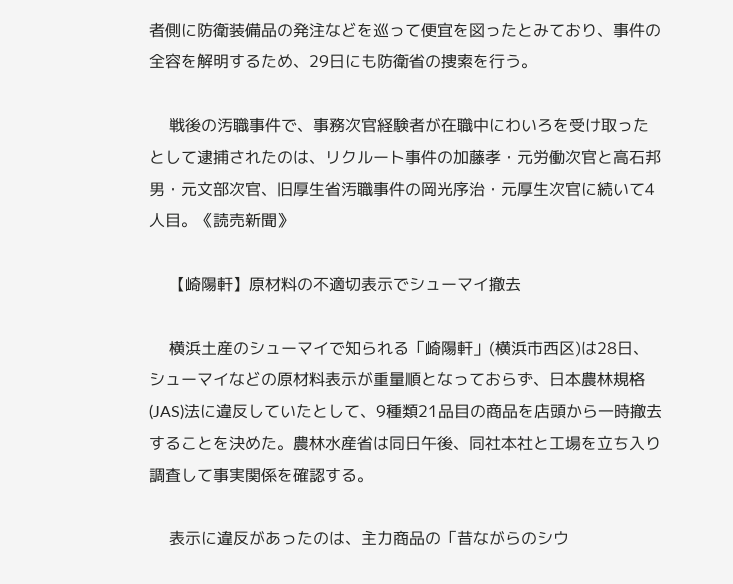者側に防衛装備品の発注などを巡って便宜を図ったとみており、事件の全容を解明するため、29日にも防衛省の捜索を行う。

    戦後の汚職事件で、事務次官経験者が在職中にわいろを受け取ったとして逮捕されたのは、リクルート事件の加藤孝・元労働次官と高石邦男・元文部次官、旧厚生省汚職事件の岡光序治・元厚生次官に続いて4人目。《読売新聞》

    【崎陽軒】原材料の不適切表示でシューマイ撤去

    横浜土産のシューマイで知られる「崎陽軒」(横浜市西区)は28日、シューマイなどの原材料表示が重量順となっておらず、日本農林規格(JAS)法に違反していたとして、9種類21品目の商品を店頭から一時撤去することを決めた。農林水産省は同日午後、同社本社と工場を立ち入り調査して事実関係を確認する。

    表示に違反があったのは、主力商品の「昔ながらのシウ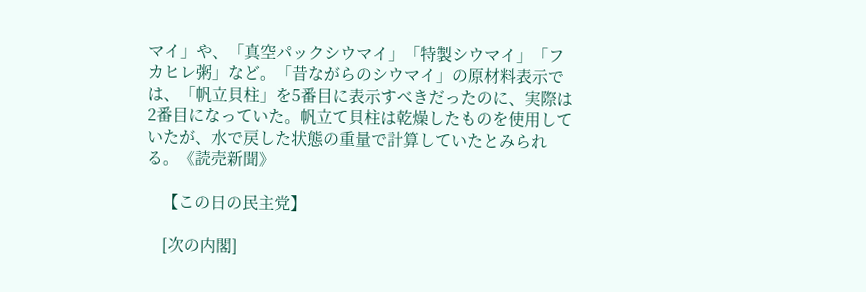マイ」や、「真空パックシウマイ」「特製シウマイ」「フカヒレ粥」など。「昔ながらのシウマイ」の原材料表示では、「帆立貝柱」を5番目に表示すべきだったのに、実際は2番目になっていた。帆立て貝柱は乾燥したものを使用していたが、水で戻した状態の重量で計算していたとみられる。《読売新聞》

    【この日の民主党】

    [次の内閣]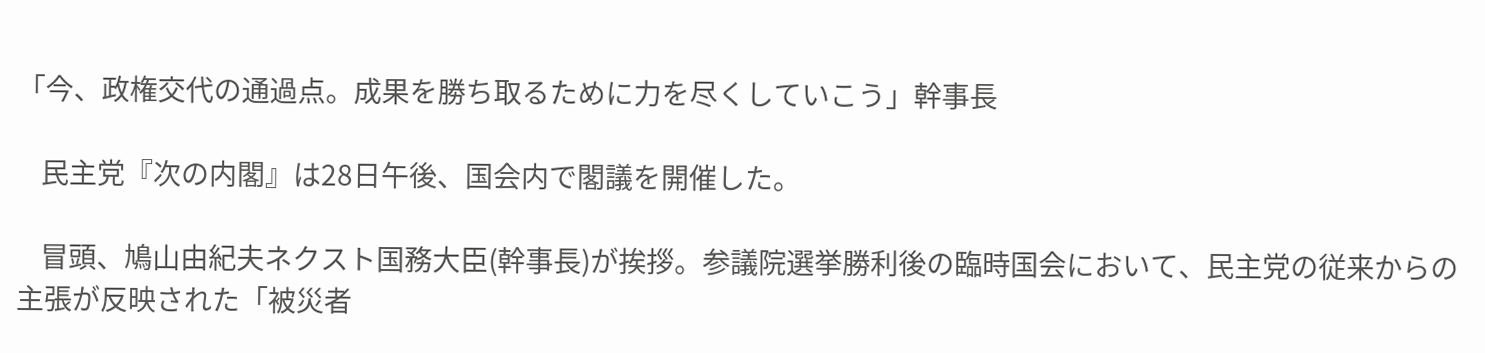「今、政権交代の通過点。成果を勝ち取るために力を尽くしていこう」幹事長

    民主党『次の内閣』は28日午後、国会内で閣議を開催した。

    冒頭、鳩山由紀夫ネクスト国務大臣(幹事長)が挨拶。参議院選挙勝利後の臨時国会において、民主党の従来からの主張が反映された「被災者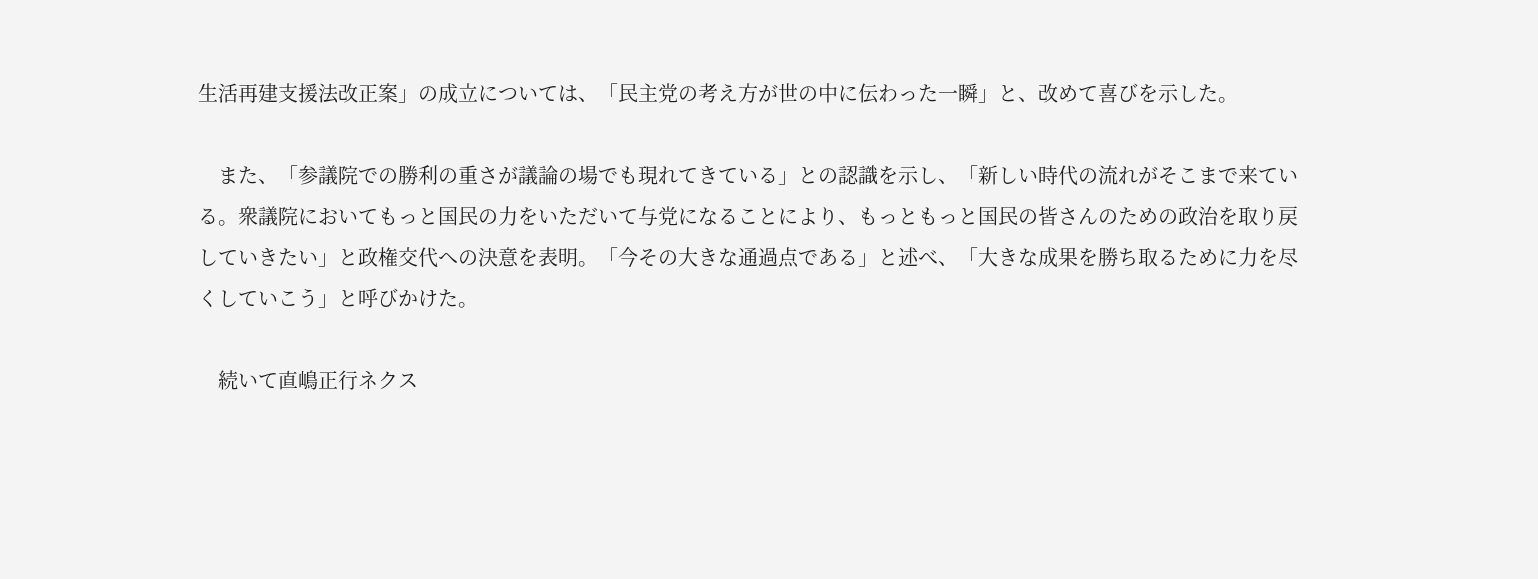生活再建支援法改正案」の成立については、「民主党の考え方が世の中に伝わった一瞬」と、改めて喜びを示した。

    また、「参議院での勝利の重さが議論の場でも現れてきている」との認識を示し、「新しい時代の流れがそこまで来ている。衆議院においてもっと国民の力をいただいて与党になることにより、もっともっと国民の皆さんのための政治を取り戻していきたい」と政権交代への決意を表明。「今その大きな通過点である」と述べ、「大きな成果を勝ち取るために力を尽くしていこう」と呼びかけた。

    続いて直嶋正行ネクス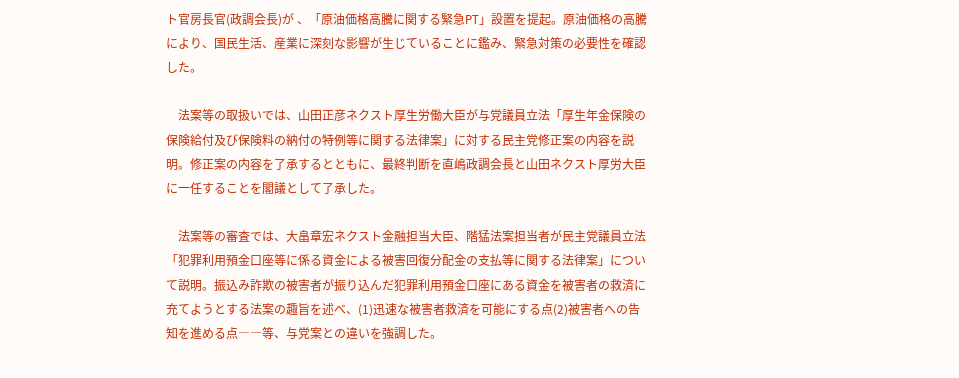ト官房長官(政調会長)が 、「原油価格高騰に関する緊急PT」設置を提起。原油価格の高騰により、国民生活、産業に深刻な影響が生じていることに鑑み、緊急対策の必要性を確認した。

    法案等の取扱いでは、山田正彦ネクスト厚生労働大臣が与党議員立法「厚生年金保険の保険給付及び保険料の納付の特例等に関する法律案」に対する民主党修正案の内容を説明。修正案の内容を了承するとともに、最終判断を直嶋政調会長と山田ネクスト厚労大臣に一任することを閣議として了承した。

    法案等の審査では、大畠章宏ネクスト金融担当大臣、階猛法案担当者が民主党議員立法「犯罪利用預金口座等に係る資金による被害回復分配金の支払等に関する法律案」について説明。振込み詐欺の被害者が振り込んだ犯罪利用預金口座にある資金を被害者の救済に充てようとする法案の趣旨を述べ、(1)迅速な被害者救済を可能にする点(2)被害者への告知を進める点――等、与党案との違いを強調した。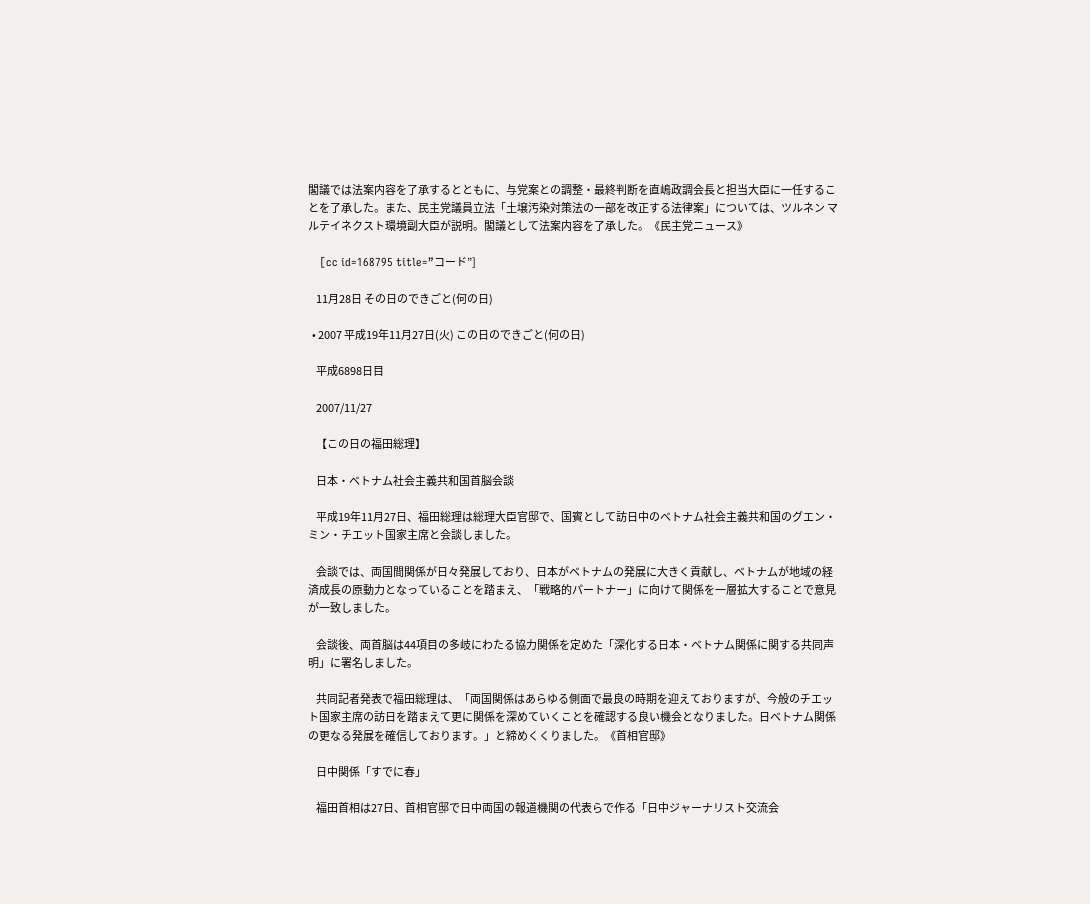閣議では法案内容を了承するとともに、与党案との調整・最終判断を直嶋政調会長と担当大臣に一任することを了承した。また、民主党議員立法「土壌汚染対策法の一部を改正する法律案」については、ツルネン マルテイネクスト環境副大臣が説明。閣議として法案内容を了承した。《民主党ニュース》

    [cc id=168795 title=”コード”]

    11月28日 その日のできごと(何の日)

  • 2007 平成19年11月27日(火) この日のできごと(何の日)

    平成6898日目

    2007/11/27

    【この日の福田総理】

    日本・ベトナム社会主義共和国首脳会談

    平成19年11月27日、福田総理は総理大臣官邸で、国賓として訪日中のベトナム社会主義共和国のグエン・ミン・チエット国家主席と会談しました。

    会談では、両国間関係が日々発展しており、日本がベトナムの発展に大きく貢献し、ベトナムが地域の経済成長の原動力となっていることを踏まえ、「戦略的パートナー」に向けて関係を一層拡大することで意見が一致しました。

    会談後、両首脳は44項目の多岐にわたる協力関係を定めた「深化する日本・ベトナム関係に関する共同声明」に署名しました。

    共同記者発表で福田総理は、「両国関係はあらゆる側面で最良の時期を迎えておりますが、今般のチエット国家主席の訪日を踏まえて更に関係を深めていくことを確認する良い機会となりました。日ベトナム関係の更なる発展を確信しております。」と締めくくりました。《首相官邸》

    日中関係「すでに春」

    福田首相は27日、首相官邸で日中両国の報道機関の代表らで作る「日中ジャーナリスト交流会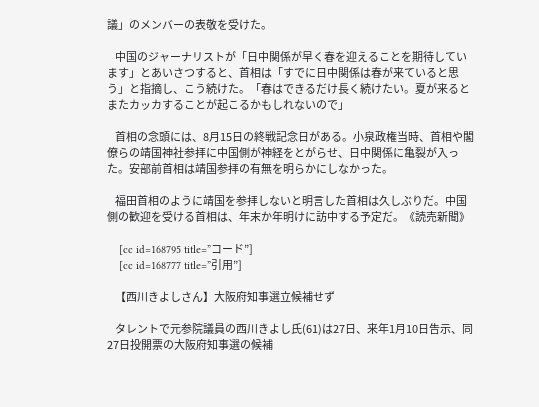議」のメンバーの表敬を受けた。

    中国のジャーナリストが「日中関係が早く春を迎えることを期待しています」とあいさつすると、首相は「すでに日中関係は春が来ていると思う」と指摘し、こう続けた。「春はできるだけ長く続けたい。夏が来るとまたカッカすることが起こるかもしれないので」

    首相の念頭には、8月15日の終戦記念日がある。小泉政権当時、首相や閣僚らの靖国神社参拝に中国側が神経をとがらせ、日中関係に亀裂が入った。安部前首相は靖国参拝の有無を明らかにしなかった。

    福田首相のように靖国を参拝しないと明言した首相は久しぶりだ。中国側の歓迎を受ける首相は、年末か年明けに訪中する予定だ。《読売新聞》

    [cc id=168795 title=”コード”]
    [cc id=168777 title=”引用”]

    【西川きよしさん】大阪府知事選立候補せず

    タレントで元参院議員の西川きよし氏(61)は27日、来年1月10日告示、同27日投開票の大阪府知事選の候補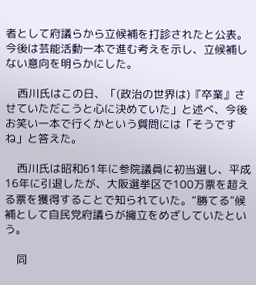者として府議らから立候補を打診されたと公表。今後は芸能活動一本で進む考えを示し、立候補しない意向を明らかにした。

    西川氏はこの日、「(政治の世界は)『卒業』させていただこうと心に決めていた」と述べ、今後お笑い一本で行くかという質問には「そうですね」と答えた。

    西川氏は昭和61年に参院議員に初当選し、平成16年に引退したが、大阪選挙区で100万票を超える票を獲得することで知られていた。“勝てる”候補として自民党府議らが擁立をめざしていたという。

    同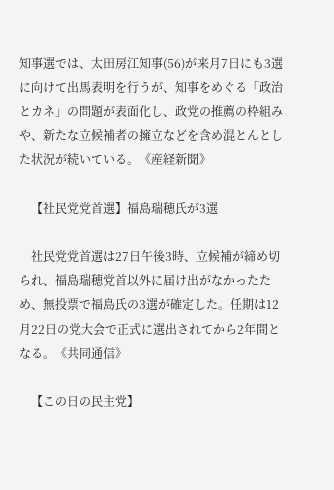知事選では、太田房江知事(56)が来月7日にも3選に向けて出馬表明を行うが、知事をめぐる「政治とカネ」の問題が表面化し、政党の推薦の枠組みや、新たな立候補者の擁立などを含め混とんとした状況が続いている。《産経新聞》

    【社民党党首選】福島瑞穂氏が3選

    社民党党首選は27日午後3時、立候補が締め切られ、福島瑞穂党首以外に届け出がなかったため、無投票で福島氏の3選が確定した。任期は12月22日の党大会で正式に選出されてから2年間となる。《共同通信》

    【この日の民主党】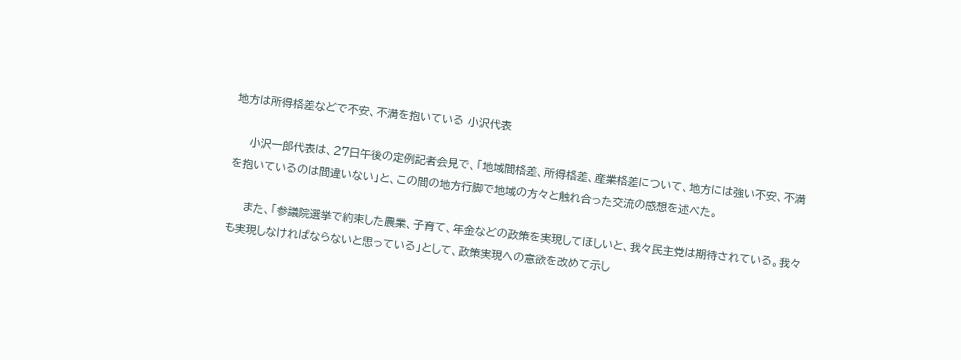地方は所得格差などで不安、不満を抱いている 小沢代表

    小沢一郎代表は、27日午後の定例記者会見で、「地域間格差、所得格差、産業格差について、地方には強い不安、不満を抱いているのは間違いない」と、この間の地方行脚で地域の方々と触れ合った交流の感想を述べた。

    また、「参議院選挙で約束した農業、子育て、年金などの政策を実現してほしいと、我々民主党は期待されている。我々も実現しなければならないと思っている」として、政策実現への意欲を改めて示し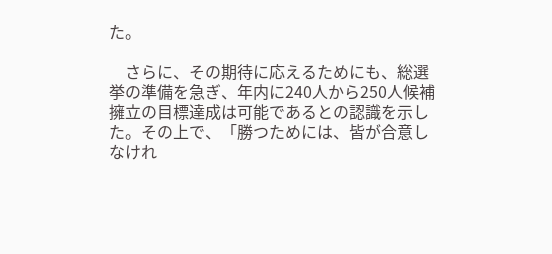た。

    さらに、その期待に応えるためにも、総選挙の準備を急ぎ、年内に240人から250人候補擁立の目標達成は可能であるとの認識を示した。その上で、「勝つためには、皆が合意しなけれ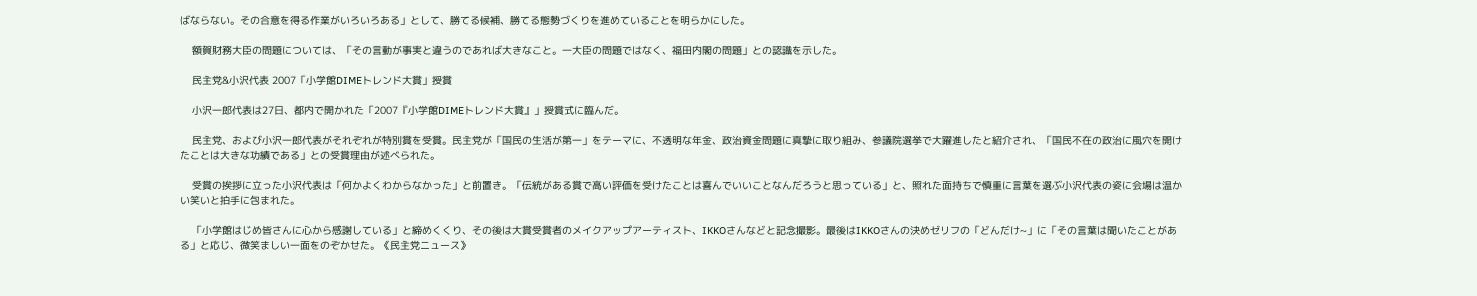ばならない。その合意を得る作業がいろいろある」として、勝てる候補、勝てる態勢づくりを進めていることを明らかにした。

    額賀財務大臣の問題については、「その言動が事実と違うのであれば大きなこと。一大臣の問題ではなく、福田内閣の問題」との認識を示した。

    民主党&小沢代表 2007「小学館DIMEトレンド大賞」授賞

    小沢一郎代表は27日、都内で開かれた「2007『小学館DIMEトレンド大賞』」授賞式に臨んだ。

    民主党、および小沢一郎代表がそれぞれが特別賞を受賞。民主党が「国民の生活が第一」をテーマに、不透明な年金、政治資金問題に真摯に取り組み、参議院選挙で大躍進したと紹介され、「国民不在の政治に風穴を開けたことは大きな功績である」との受賞理由が述べられた。

    受賞の挨拶に立った小沢代表は「何かよくわからなかった」と前置き。「伝統がある賞で高い評価を受けたことは喜んでいいことなんだろうと思っている」と、照れた面持ちで慎重に言葉を選ぶ小沢代表の姿に会場は温かい笑いと拍手に包まれた。

    「小学館はじめ皆さんに心から感謝している」と締めくくり、その後は大賞受賞者のメイクアップアーティスト、IKKOさんなどと記念撮影。最後はIKKOさんの決めゼリフの「どんだけ~」に「その言葉は聞いたことがある」と応じ、微笑ましい一面をのぞかせた。《民主党ニュース》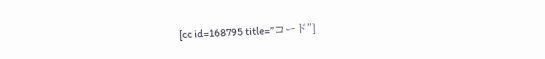[cc id=168795 title=”コード”]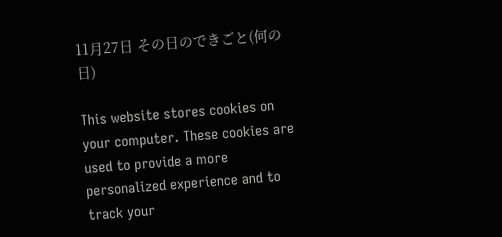11月27日 その日のできごと(何の日)

This website stores cookies on your computer. These cookies are used to provide a more personalized experience and to track your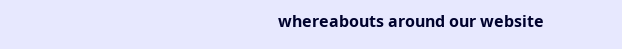whereabouts around our website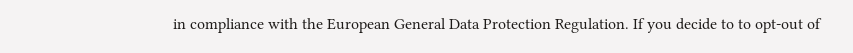in compliance with the European General Data Protection Regulation. If you decide to to opt-out of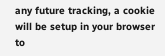any future tracking, a cookie will be setup in your browser to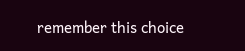remember this choice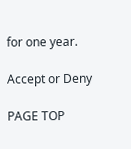for one year.

Accept or Deny

PAGE TOP